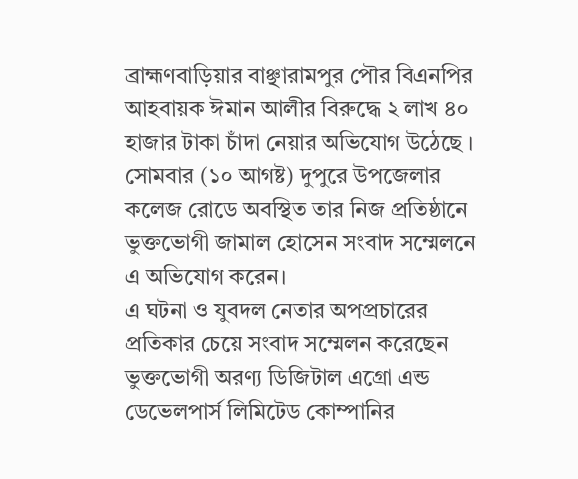ব্রাহ্মণবাড়িয়ার বাঞ্ছারামপুর পৌর বিএনপির আহবায়ক ঈমান আলীর বিরুদ্ধে ২ লাখ ৪০ হাজার টাকা চাঁদা নেয়ার অভিযোগ উঠেছে ।
সোমবার (১০ আগষ্ট) দুপুরে উপজেলার কলেজ রোডে অবস্থিত তার নিজ প্রতিষ্ঠানে ভুক্তভোগী জামাল হোসেন সংবাদ সম্মেলনে এ অভিযোগ করেন।
এ ঘটনা ও যুবদল নেতার অপপ্রচারের প্রতিকার চেয়ে সংবাদ সম্মেলন করেছেন ভুক্তভোগী অরণ্য ডিজিটাল এগ্রো এন্ড ডেভেলপার্স লিমিটেড কোম্পানির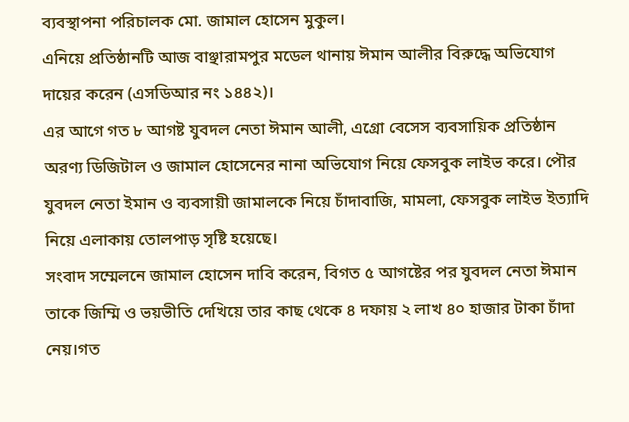ব্যবস্থাপনা পরিচালক মো. জামাল হোসেন মুকুল।
এনিয়ে প্রতিষ্ঠানটি আজ বাঞ্ছারামপুর মডেল থানায় ঈমান আলীর বিরুদ্ধে অভিযোগ দায়ের করেন (এসডিআর নং ১৪৪২)।
এর আগে গত ৮ আগষ্ট যুবদল নেতা ঈমান আলী, এগ্রো বেসেস ব্যবসায়িক প্রতিষ্ঠান অরণ্য ডিজিটাল ও জামাল হোসেনের নানা অভিযোগ নিয়ে ফেসবুক লাইভ করে। পৌর যুবদল নেতা ইমান ও ব্যবসায়ী জামালকে নিয়ে চাঁদাবাজি, মামলা, ফেসবুক লাইভ ইত্যাদি নিয়ে এলাকায় তোলপাড় সৃষ্টি হয়েছে।
সংবাদ সম্মেলনে জামাল হোসেন দাবি করেন, বিগত ৫ আগষ্টের পর যুবদল নেতা ঈমান তাকে জিম্মি ও ভয়ভীতি দেখিয়ে তার কাছ থেকে ৪ দফায় ২ লাখ ৪০ হাজার টাকা চাঁদা নেয়।গত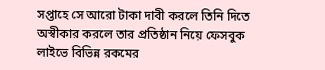সপ্তাহে সে আরো টাকা দাবী করলে তিনি দিতে অস্বীকার করলে তার প্রতিষ্ঠান নিয়ে ফেসবুক লাইভে বিভিন্ন রকমের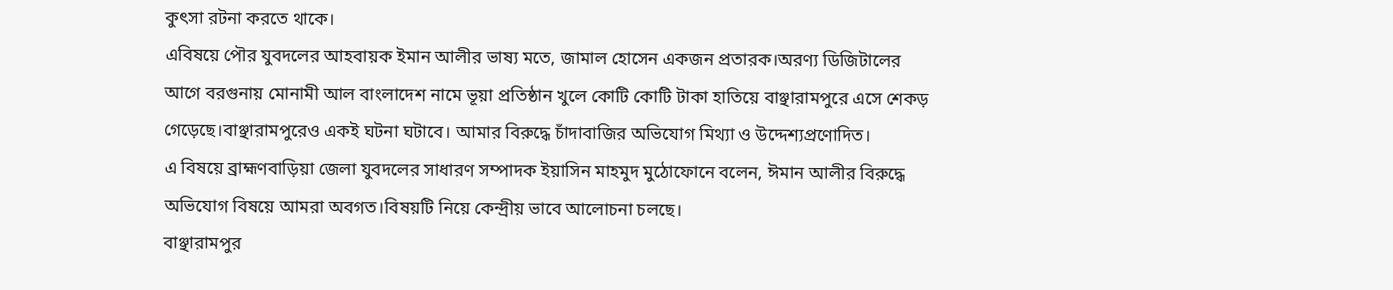কুৎসা রটনা করতে থাকে।
এবিষয়ে পৌর যুবদলের আহবায়ক ইমান আলীর ভাষ্য মতে, জামাল হোসেন একজন প্রতারক।অরণ্য ডিজিটালের আগে বরগুনায় মোনামী আল বাংলাদেশ নামে ভূয়া প্রতিষ্ঠান খুলে কোটি কোটি টাকা হাতিয়ে বাঞ্ছারামপুরে এসে শেকড় গেড়েছে।বাঞ্ছারামপুরেও একই ঘটনা ঘটাবে। আমার বিরুদ্ধে চাঁদাবাজির অভিযোগ মিথ্যা ও উদ্দেশ্যপ্রণোদিত।
এ বিষয়ে ব্রাহ্মণবাড়িয়া জেলা যুবদলের সাধারণ সম্পাদক ইয়াসিন মাহমুদ মুঠোফোনে বলেন, ঈমান আলীর বিরুদ্ধে অভিযোগ বিষয়ে আমরা অবগত।বিষয়টি নিয়ে কেন্দ্রীয় ভাবে আলোচনা চলছে।
বাঞ্ছারামপুর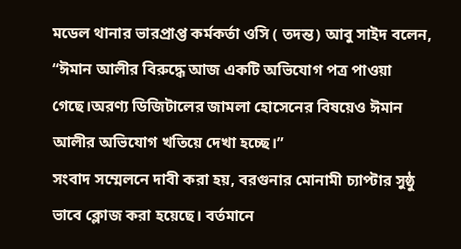মডেল থানার ভারপ্রাপ্ত কর্মকর্তা ওসি ( তদন্ত) আবু সাইদ বলেন, “ঈমান আলীর বিরুদ্ধে আজ একটি অভিযোগ পত্র পাওয়া গেছে।অরণ্য ডিজিটালের জামলা হোসেনের বিষয়েও ঈমান আলীর অভিযোগ খতিয়ে দেখা হচ্ছে।”
সংবাদ সম্মেলনে দাবী করা হয়, বরগুনার মোনামী চ্যাপ্টার সুষ্ঠু ভাবে ক্লোজ করা হয়েছে। বর্তমানে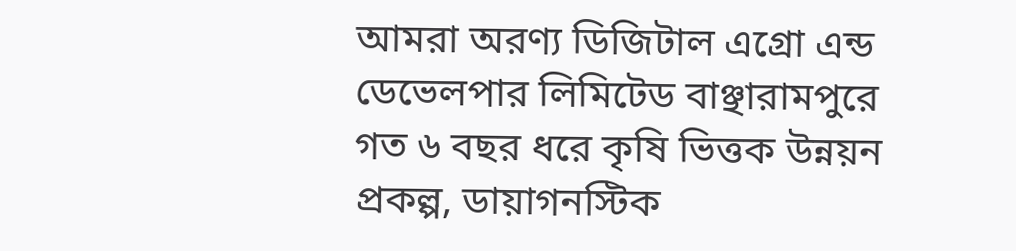আমরা অরণ্য ডিজিটাল এগ্রো এন্ড ডেভেলপার লিমিটেড বাঞ্ছারামপুরে গত ৬ বছর ধরে কৃষি ভিত্তক উন্নয়ন প্রকল্প, ডায়াগনস্টিক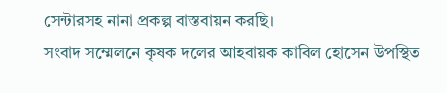সেন্টারসহ নানা প্রকল্প বাস্তবায়ন করছি।
সংবাদ সম্মেলনে কৃষক দলের আহবায়ক কাবিল হোসেন উপস্থিত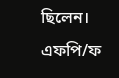ছিলেন।
এফপি/ফ